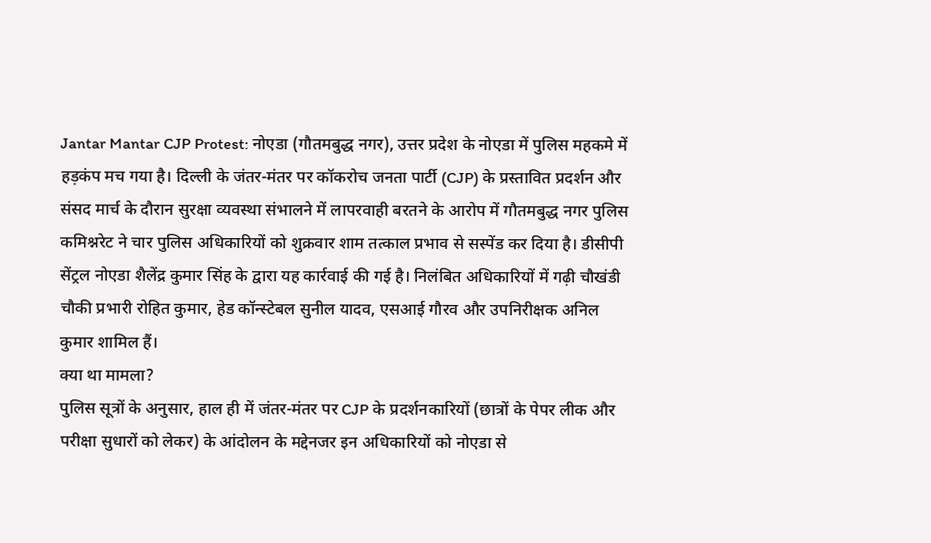Jantar Mantar CJP Protest: नोएडा (गौतमबुद्ध नगर), उत्तर प्रदेश के नोएडा में पुलिस महकमे में हड़कंप मच गया है। दिल्ली के जंतर-मंतर पर कॉकरोच जनता पार्टी (CJP) के प्रस्तावित प्रदर्शन और संसद मार्च के दौरान सुरक्षा व्यवस्था संभालने में लापरवाही बरतने के आरोप में गौतमबुद्ध नगर पुलिस कमिश्नरेट ने चार पुलिस अधिकारियों को शुक्रवार शाम तत्काल प्रभाव से सस्पेंड कर दिया है। डीसीपी सेंट्रल नोएडा शैलेंद्र कुमार सिंह के द्वारा यह कार्रवाई की गई है। निलंबित अधिकारियों में गढ़ी चौखंडी चौकी प्रभारी रोहित कुमार, हेड कॉन्स्टेबल सुनील यादव, एसआई गौरव और उपनिरीक्षक अनिल कुमार शामिल हैं।
क्या था मामला?
पुलिस सूत्रों के अनुसार, हाल ही में जंतर-मंतर पर CJP के प्रदर्शनकारियों (छात्रों के पेपर लीक और परीक्षा सुधारों को लेकर) के आंदोलन के मद्देनजर इन अधिकारियों को नोएडा से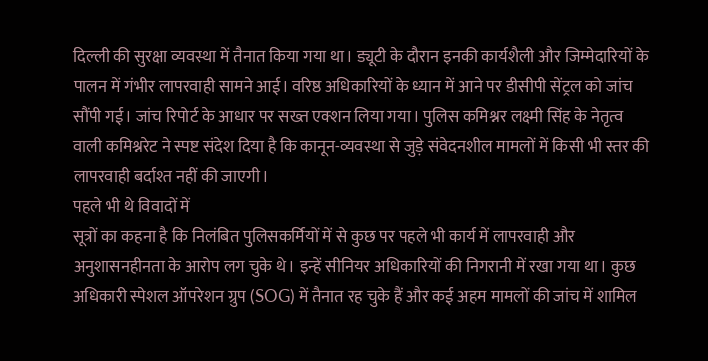दिल्ली की सुरक्षा व्यवस्था में तैनात किया गया था। ड्यूटी के दौरान इनकी कार्यशैली और जिम्मेदारियों के पालन में गंभीर लापरवाही सामने आई। वरिष्ठ अधिकारियों के ध्यान में आने पर डीसीपी सेंट्रल को जांच सौंपी गई। जांच रिपोर्ट के आधार पर सख्त एक्शन लिया गया। पुलिस कमिश्नर लक्ष्मी सिंह के नेतृत्व वाली कमिश्नरेट ने स्पष्ट संदेश दिया है कि कानून-व्यवस्था से जुड़े संवेदनशील मामलों में किसी भी स्तर की लापरवाही बर्दाश्त नहीं की जाएगी।
पहले भी थे विवादों में
सूत्रों का कहना है कि निलंबित पुलिसकर्मियों में से कुछ पर पहले भी कार्य में लापरवाही और अनुशासनहीनता के आरोप लग चुके थे। इन्हें सीनियर अधिकारियों की निगरानी में रखा गया था। कुछ अधिकारी स्पेशल ऑपरेशन ग्रुप (SOG) में तैनात रह चुके हैं और कई अहम मामलों की जांच में शामिल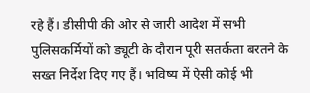रहे हैं। डीसीपी की ओर से जारी आदेश में सभी पुलिसकर्मियों को ड्यूटी के दौरान पूरी सतर्कता बरतने के सख्त निर्देश दिए गए हैं। भविष्य में ऐसी कोई भी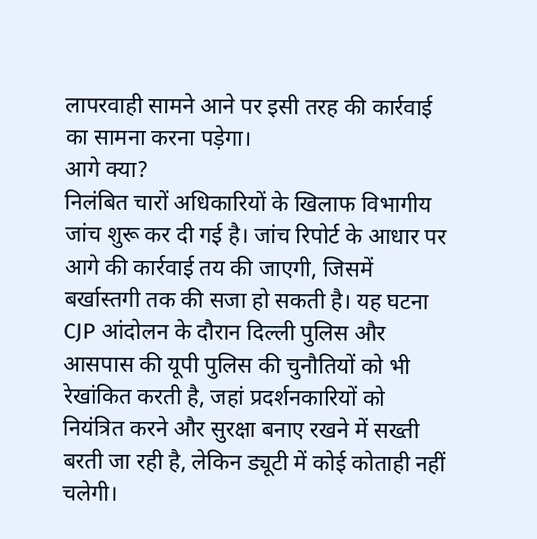लापरवाही सामने आने पर इसी तरह की कार्रवाई का सामना करना पड़ेगा।
आगे क्या?
निलंबित चारों अधिकारियों के खिलाफ विभागीय जांच शुरू कर दी गई है। जांच रिपोर्ट के आधार पर आगे की कार्रवाई तय की जाएगी, जिसमें बर्खास्तगी तक की सजा हो सकती है। यह घटना CJP आंदोलन के दौरान दिल्ली पुलिस और आसपास की यूपी पुलिस की चुनौतियों को भी रेखांकित करती है, जहां प्रदर्शनकारियों को नियंत्रित करने और सुरक्षा बनाए रखने में सख्ती बरती जा रही है, लेकिन ड्यूटी में कोई कोताही नहीं चलेगी।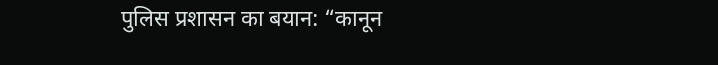पुलिस प्रशासन का बयान: “कानून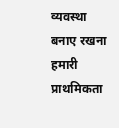व्यवस्था बनाए रखना हमारी प्राथमिकता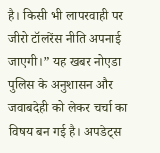है। किसी भी लापरवाही पर जीरो टॉलरेंस नीति अपनाई जाएगी।” यह खबर नोएडा पुलिस के अनुशासन और जवाबदेही को लेकर चर्चा का विषय बन गई है। अपडेट्स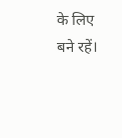के लिए बने रहें।